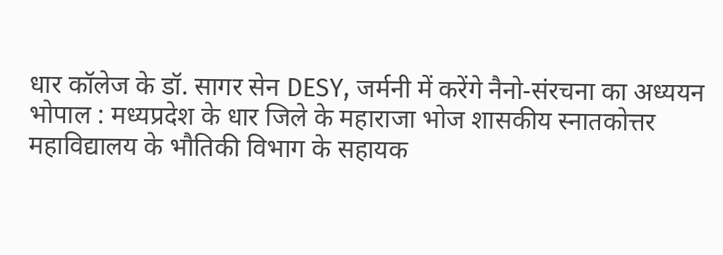धार कॉलेज के डॉ. सागर सेन DESY, जर्मनी में करेंगे नैनो-संरचना का अध्ययन
भोपाल : मध्यप्रदेश के धार जिले के महाराजा भोज शासकीय स्नातकोत्तर महाविद्यालय के भौतिकी विभाग के सहायक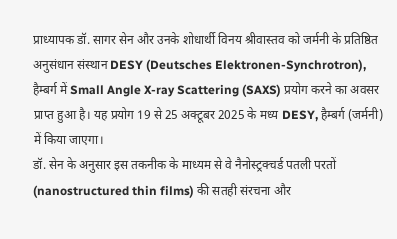प्राध्यापक डॉ. सागर सेन और उनके शोधार्थी विनय श्रीवास्तव को जर्मनी के प्रतिष्ठित अनुसंधान संस्थान DESY (Deutsches Elektronen-Synchrotron), हैम्बर्ग में Small Angle X-ray Scattering (SAXS) प्रयोग करने का अवसर प्राप्त हुआ है। यह प्रयोग 19 से 25 अक्टूबर 2025 के मध्य DESY, हैम्बर्ग (जर्मनी) में किया जाएगा।
डॉ. सेन के अनुसार इस तकनीक के माध्यम से वे नैनोस्ट्रक्चर्ड पतली परतों (nanostructured thin films) की सतही संरचना और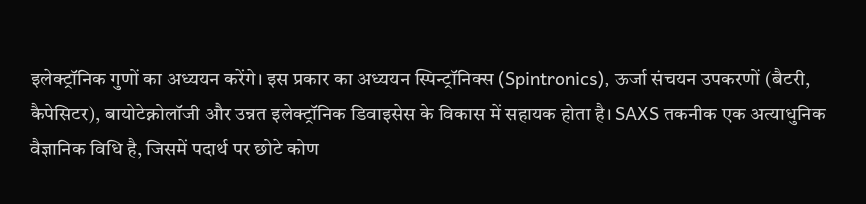इलेक्ट्रॉनिक गुणों का अध्ययन करेंगे। इस प्रकार का अध्ययन स्पिन्ट्रॉनिक्स (Spintronics), ऊर्जा संचयन उपकरणों (बैटरी, कैपेसिटर), बायोटेक्नोलॉजी और उन्नत इलेक्ट्रॉनिक डिवाइसेस के विकास में सहायक होता है। SAXS तकनीक एक अत्याधुनिक वैज्ञानिक विधि है, जिसमें पदार्थ पर छोटे कोण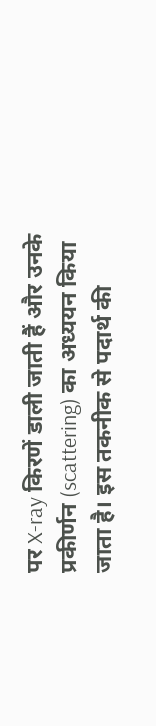पर X-ray किरणें डाली जाती हैं और उनके प्रकीर्णन (scattering) का अध्ययन किया जाता है। इस तकनीक से पदार्थ की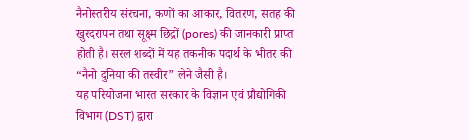नैनोस्तरीय संरचना, कणों का आकार, वितरण, सतह की खुरदरापन तथा सूक्ष्म छिद्रों (pores) की जानकारी प्राप्त होती है। सरल शब्दों में यह तकनीक पदार्थ के भीतर की “नैनो दुनिया की तस्वीर” लेने जैसी है।
यह परियोजना भारत सरकार के विज्ञान एवं प्रौद्योगिकी विभाग (DST) द्वारा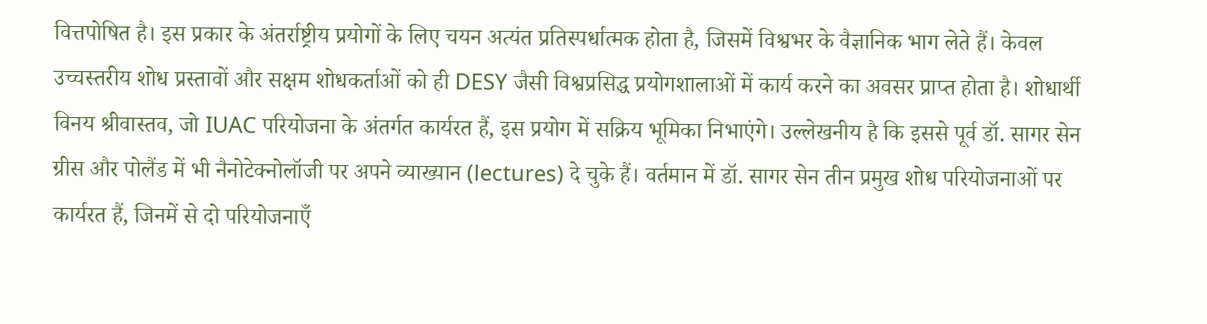वित्तपोषित है। इस प्रकार के अंतर्राष्ट्रीय प्रयोगों के लिए चयन अत्यंत प्रतिस्पर्धात्मक होता है, जिसमें विश्वभर के वैज्ञानिक भाग लेते हैं। केवल उच्चस्तरीय शोध प्रस्तावों और सक्षम शोधकर्ताओं को ही DESY जैसी विश्वप्रसिद्ध प्रयोगशालाओं में कार्य करने का अवसर प्राप्त होता है। शोधार्थी विनय श्रीवास्तव, जो IUAC परियोजना के अंतर्गत कार्यरत हैं, इस प्रयोग में सक्रिय भूमिका निभाएंगे। उल्लेखनीय है कि इससे पूर्व डॉ. सागर सेन ग्रीस और पोलैंड में भी नैनोटेक्नोलॉजी पर अपने व्याख्यान (lectures) दे चुके हैं। वर्तमान में डॉ. सागर सेन तीन प्रमुख शोध परियोजनाओं पर कार्यरत हैं, जिनमें से दो परियोजनाएँ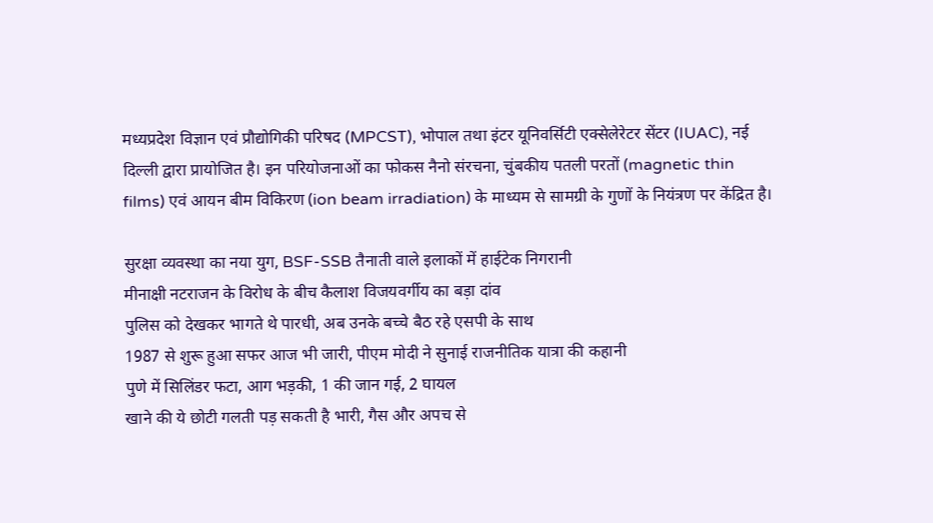मध्यप्रदेश विज्ञान एवं प्रौद्योगिकी परिषद (MPCST), भोपाल तथा इंटर यूनिवर्सिटी एक्सेलेरेटर सेंटर (IUAC), नई दिल्ली द्वारा प्रायोजित है। इन परियोजनाओं का फोकस नैनो संरचना, चुंबकीय पतली परतों (magnetic thin films) एवं आयन बीम विकिरण (ion beam irradiation) के माध्यम से सामग्री के गुणों के नियंत्रण पर केंद्रित है।

सुरक्षा व्यवस्था का नया युग, BSF-SSB तैनाती वाले इलाकों में हाईटेक निगरानी
मीनाक्षी नटराजन के विरोध के बीच कैलाश विजयवर्गीय का बड़ा दांव
पुलिस को देखकर भागते थे पारधी, अब उनके बच्चे बैठ रहे एसपी के साथ
1987 से शुरू हुआ सफर आज भी जारी, पीएम मोदी ने सुनाई राजनीतिक यात्रा की कहानी
पुणे में सिलिंडर फटा, आग भड़की, 1 की जान गई, 2 घायल
खाने की ये छोटी गलती पड़ सकती है भारी, गैस और अपच से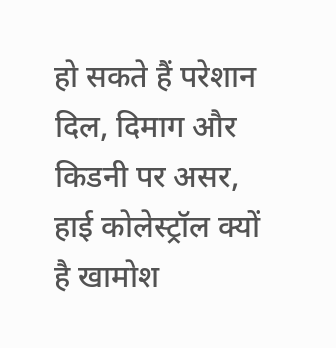हो सकते हैं परेशान
दिल, दिमाग और किडनी पर असर, हाई कोलेस्ट्रॉल क्यों है खामोश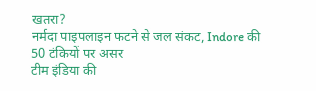खतरा?
नर्मदा पाइपलाइन फटने से जल संकट, Indore की 50 टंकियों पर असर
टीम इंडिया की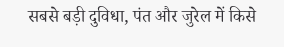सबसे बड़ी दुविधा, पंत और जुरेल में किसे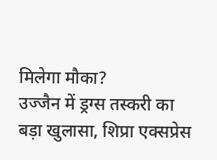मिलेगा मौका?
उज्जैन में ड्रग्स तस्करी का बड़ा खुलासा, शिप्रा एक्सप्रेस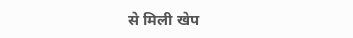से मिली खेप